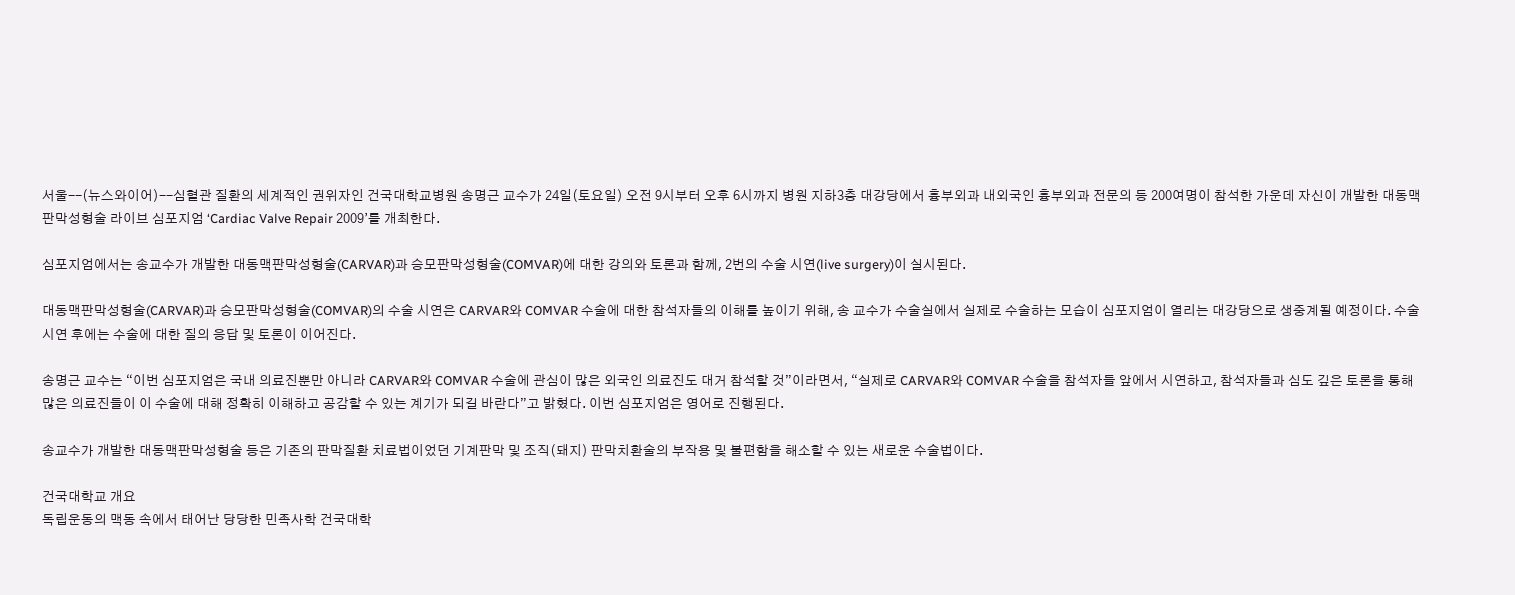서울--(뉴스와이어)--심혈관 질환의 세계적인 권위자인 건국대학교병원 송명근 교수가 24일(토요일) 오전 9시부터 오후 6시까지 병원 지하3층 대강당에서 흉부외과 내외국인 흉부외과 전문의 등 200여명이 참석한 가운데 자신이 개발한 대동맥판막성형술 라이브 심포지엄 ‘Cardiac Valve Repair 2009’를 개최한다.

심포지엄에서는 송교수가 개발한 대동맥판막성형술(CARVAR)과 승모판막성형술(COMVAR)에 대한 강의와 토론과 함께, 2번의 수술 시연(live surgery)이 실시된다.

대동맥판막성형술(CARVAR)과 승모판막성형술(COMVAR)의 수술 시연은 CARVAR와 COMVAR 수술에 대한 참석자들의 이해를 높이기 위해, 송 교수가 수술실에서 실제로 수술하는 모습이 심포지엄이 열리는 대강당으로 생중계될 예정이다. 수술 시연 후에는 수술에 대한 질의 응답 및 토론이 이어진다.

송명근 교수는 “이번 심포지엄은 국내 의료진뿐만 아니라 CARVAR와 COMVAR 수술에 관심이 많은 외국인 의료진도 대거 참석할 것”이라면서, “실제로 CARVAR와 COMVAR 수술을 참석자들 앞에서 시연하고, 참석자들과 심도 깊은 토론을 통해 많은 의료진들이 이 수술에 대해 정확히 이해하고 공감할 수 있는 계기가 되길 바란다”고 밝혔다. 이번 심포지엄은 영어로 진행된다.

송교수가 개발한 대동맥판막성형술 등은 기존의 판막질환 치료법이었던 기계판막 및 조직(돼지) 판막치환술의 부작용 및 불편함을 해소할 수 있는 새로운 수술법이다.

건국대학교 개요
독립운동의 맥동 속에서 태어난 당당한 민족사학 건국대학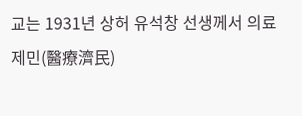교는 1931년 상허 유석창 선생께서 의료제민(醫療濟民)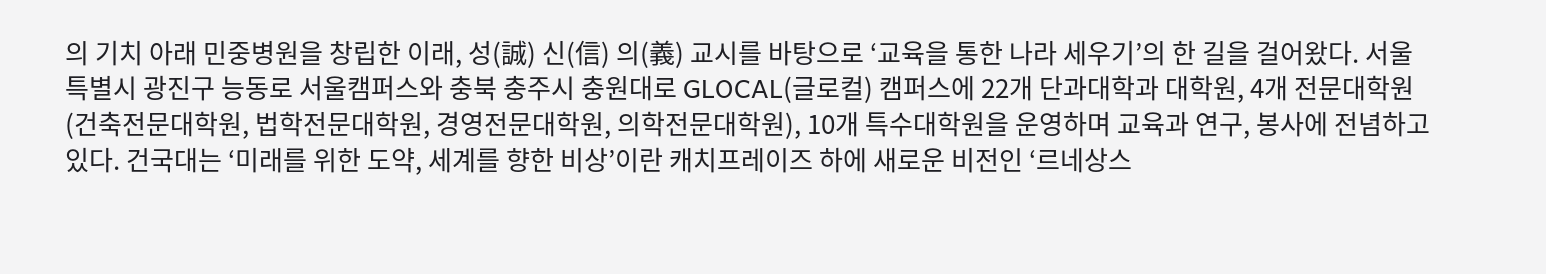의 기치 아래 민중병원을 창립한 이래, 성(誠) 신(信) 의(義) 교시를 바탕으로 ‘교육을 통한 나라 세우기’의 한 길을 걸어왔다. 서울특별시 광진구 능동로 서울캠퍼스와 충북 충주시 충원대로 GLOCAL(글로컬) 캠퍼스에 22개 단과대학과 대학원, 4개 전문대학원(건축전문대학원, 법학전문대학원, 경영전문대학원, 의학전문대학원), 10개 특수대학원을 운영하며 교육과 연구, 봉사에 전념하고 있다. 건국대는 ‘미래를 위한 도약, 세계를 향한 비상’이란 캐치프레이즈 하에 새로운 비전인 ‘르네상스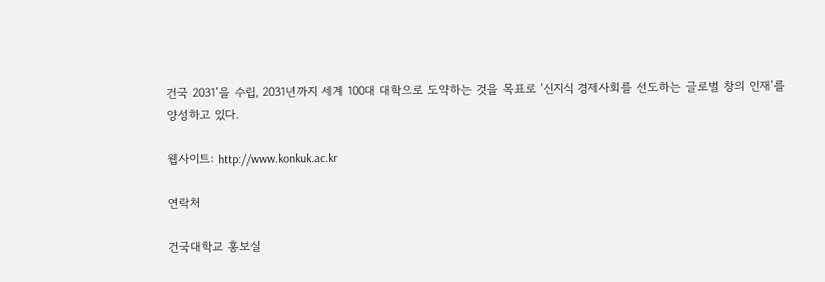건국 2031’을 수립, 2031년까지 세계 100대 대학으로 도약하는 것을 목표로 ‘신지식 경제사회를 선도하는 글로벌 창의 인재’를 양성하고 있다.

웹사이트: http://www.konkuk.ac.kr

연락처

건국대학교 홍보실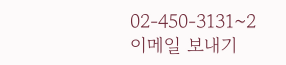02-450-3131~2
이메일 보내기